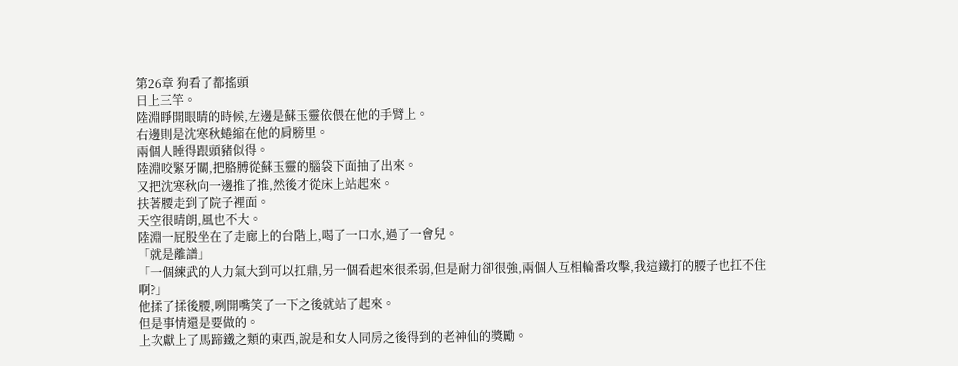第26章 狗看了都搖頭
日上三竿。
陸淵睜開眼睛的時候,左邊是蘇玉靈依偎在他的手臂上。
右邊則是沈寒秋蜷縮在他的肩膀里。
兩個人睡得跟頭豬似得。
陸淵咬緊牙關,把胳膊從蘇玉靈的腦袋下面抽了出來。
又把沈寒秋向一邊推了推,然後才從床上站起來。
扶著腰走到了院子裡面。
天空很晴朗,風也不大。
陸淵一屁股坐在了走廊上的台階上,喝了一口水,過了一會兒。
「就是離譜」
「一個練武的人力氣大到可以扛鼎,另一個看起來很柔弱,但是耐力卻很強,兩個人互相輪番攻擊,我這鐵打的腰子也扛不住啊?」
他揉了揉後腰,咧開嘴笑了一下之後就站了起來。
但是事情還是要做的。
上次獻上了馬蹄鐵之類的東西,說是和女人同房之後得到的老神仙的獎勵。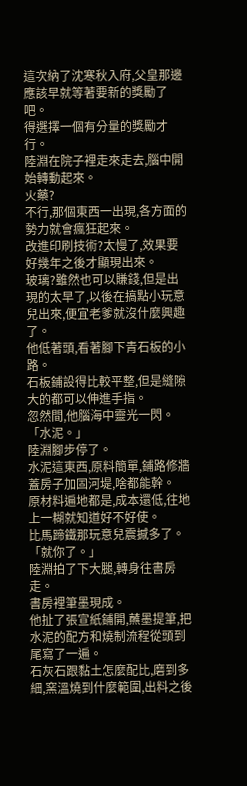這次納了沈寒秋入府,父皇那邊應該早就等著要新的獎勵了吧。
得選擇一個有分量的獎勵才行。
陸淵在院子裡走來走去,腦中開始轉動起來。
火藥?
不行,那個東西一出現,各方面的勢力就會瘋狂起來。
改進印刷技術?太慢了,效果要好幾年之後才顯現出來。
玻璃?雖然也可以賺錢,但是出現的太早了,以後在搞點小玩意兒出來,便宜老爹就沒什麼興趣了。
他低著頭,看著腳下青石板的小路。
石板鋪設得比較平整,但是縫隙大的都可以伸進手指。
忽然間,他腦海中靈光一閃。
「水泥。」
陸淵腳步停了。
水泥這東西,原料簡單,鋪路修牆蓋房子加固河堤,啥都能幹。
原材料遍地都是,成本還低,往地上一糊就知道好不好使。
比馬蹄鐵那玩意兒震撼多了。
「就你了。」
陸淵拍了下大腿,轉身往書房走。
書房裡筆墨現成。
他扯了張宣紙鋪開,蘸墨提筆,把水泥的配方和燒制流程從頭到尾寫了一遍。
石灰石跟黏土怎麼配比,磨到多細,窯溫燒到什麼範圍,出料之後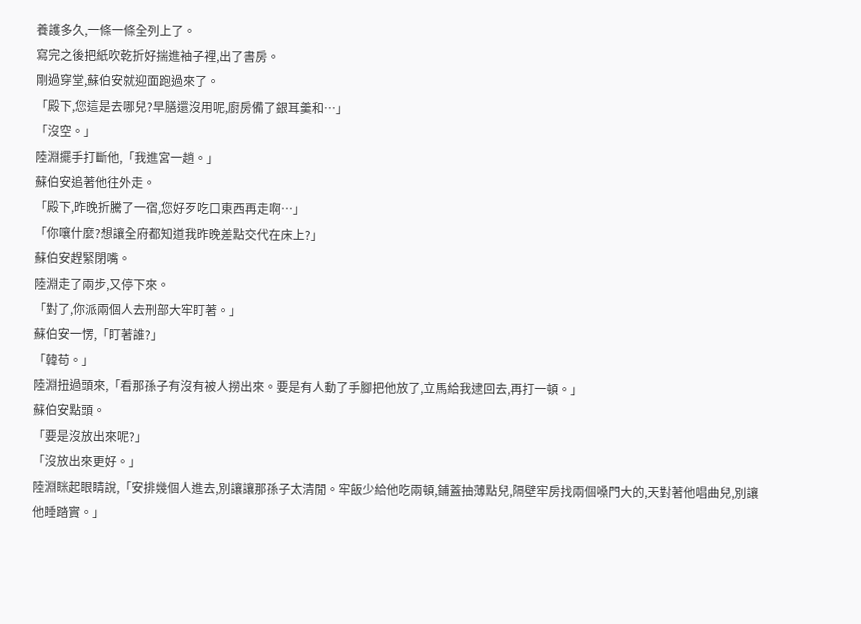養護多久,一條一條全列上了。
寫完之後把紙吹乾折好揣進袖子裡,出了書房。
剛過穿堂,蘇伯安就迎面跑過來了。
「殿下,您這是去哪兒?早膳還沒用呢,廚房備了銀耳羹和…」
「沒空。」
陸淵擺手打斷他,「我進宮一趟。」
蘇伯安追著他往外走。
「殿下,昨晚折騰了一宿,您好歹吃口東西再走啊…」
「你嚷什麼?想讓全府都知道我昨晚差點交代在床上?」
蘇伯安趕緊閉嘴。
陸淵走了兩步,又停下來。
「對了,你派兩個人去刑部大牢盯著。」
蘇伯安一愣,「盯著誰?」
「韓苟。」
陸淵扭過頭來,「看那孫子有沒有被人撈出來。要是有人動了手腳把他放了,立馬給我逮回去,再打一頓。」
蘇伯安點頭。
「要是沒放出來呢?」
「沒放出來更好。」
陸淵眯起眼睛說,「安排幾個人進去,別讓讓那孫子太清閒。牢飯少給他吃兩頓,鋪蓋抽薄點兒,隔壁牢房找兩個嗓門大的,天對著他唱曲兒,別讓他睡踏實。」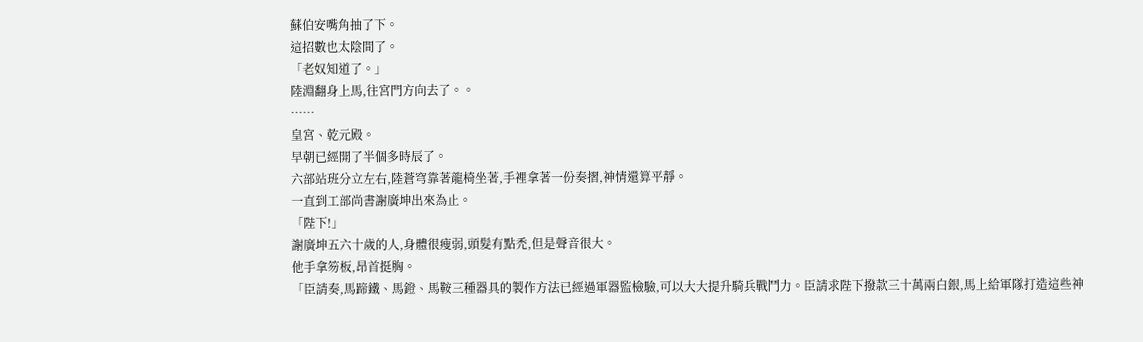蘇伯安嘴角抽了下。
這招數也太陰間了。
「老奴知道了。」
陸淵翻身上馬,往宮門方向去了。。
……
皇宮、乾元殿。
早朝已經開了半個多時辰了。
六部站班分立左右,陸蒼穹靠著龍椅坐著,手裡拿著一份奏摺,神情還算平靜。
一直到工部尚書謝廣坤出來為止。
「陛下!」
謝廣坤五六十歲的人,身體很瘦弱,頭髮有點禿,但是聲音很大。
他手拿笏板,昂首挺胸。
「臣請奏,馬蹄鐵、馬鐙、馬鞍三種器具的製作方法已經過軍器監檢驗,可以大大提升騎兵戰鬥力。臣請求陛下撥款三十萬兩白銀,馬上給軍隊打造這些神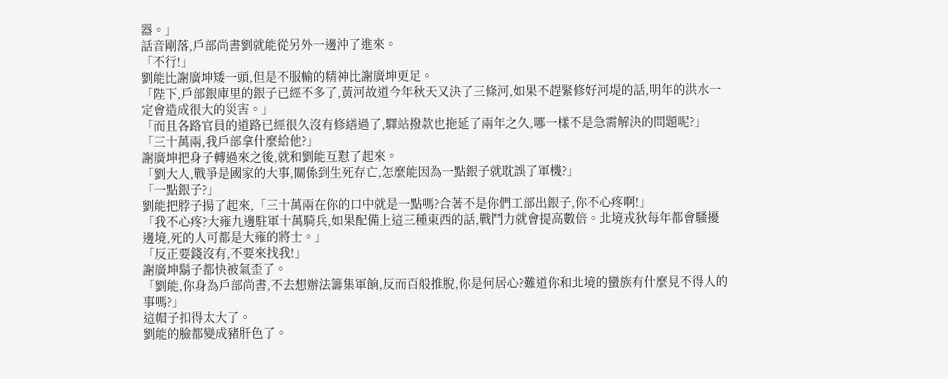器。」
話音剛落,戶部尚書劉就能從另外一邊沖了進來。
「不行!」
劉能比謝廣坤矮一頭,但是不服輸的精神比謝廣坤更足。
「陛下,戶部銀庫里的銀子已經不多了,黃河故道今年秋天又決了三條河,如果不趕緊修好河堤的話,明年的洪水一定會造成很大的災害。」
「而且各路官員的道路已經很久沒有修繕過了,驛站撥款也拖延了兩年之久,哪一樣不是急需解決的問題呢?」
「三十萬兩,我戶部拿什麼給他?」
謝廣坤把身子轉過來之後,就和劉能互懟了起來。
「劉大人,戰爭是國家的大事,關係到生死存亡,怎麼能因為一點銀子就耽誤了軍機?」
「一點銀子?」
劉能把脖子揚了起來,「三十萬兩在你的口中就是一點嗎?合著不是你們工部出銀子,你不心疼啊!」
「我不心疼?大雍九邊駐軍十萬騎兵,如果配備上這三種東西的話,戰鬥力就會提高數倍。北境戎狄每年都會騷擾邊境,死的人可都是大雍的將士。」
「反正要錢沒有,不要來找我!」
謝廣坤鬍子都快被氣歪了。
「劉能,你身為戶部尚書,不去想辦法籌集軍餉,反而百般推脫,你是何居心?難道你和北境的蠻族有什麼見不得人的事嗎?」
這帽子扣得太大了。
劉能的臉都變成豬肝色了。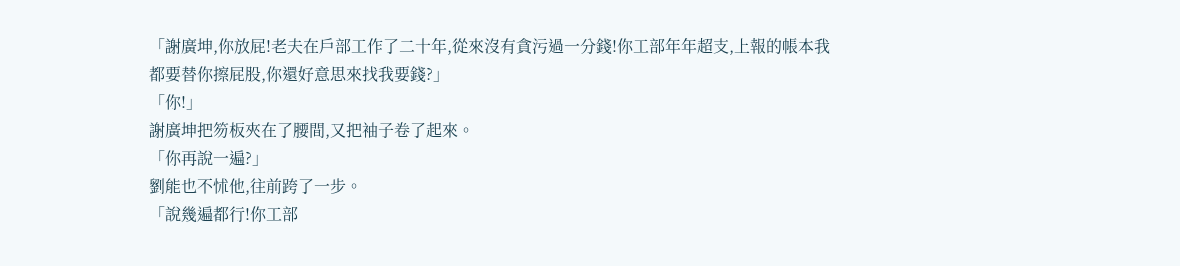「謝廣坤,你放屁!老夫在戶部工作了二十年,從來沒有貪污過一分錢!你工部年年超支,上報的帳本我都要替你擦屁股,你還好意思來找我要錢?」
「你!」
謝廣坤把笏板夾在了腰間,又把袖子卷了起來。
「你再說一遍?」
劉能也不怵他,往前跨了一步。
「說幾遍都行!你工部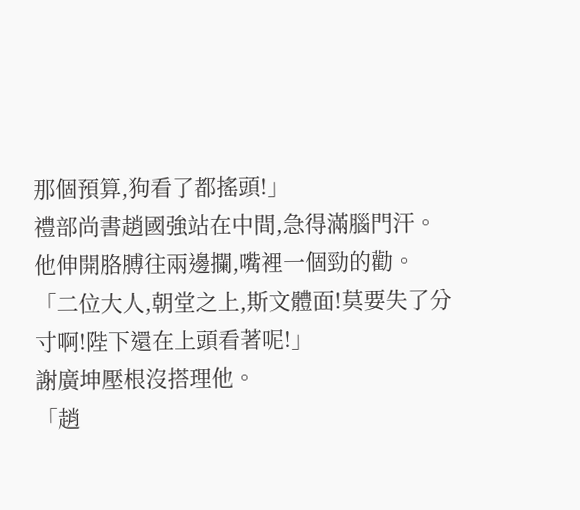那個預算,狗看了都搖頭!」
禮部尚書趙國強站在中間,急得滿腦門汗。
他伸開胳膊往兩邊攔,嘴裡一個勁的勸。
「二位大人,朝堂之上,斯文體面!莫要失了分寸啊!陛下還在上頭看著呢!」
謝廣坤壓根沒搭理他。
「趙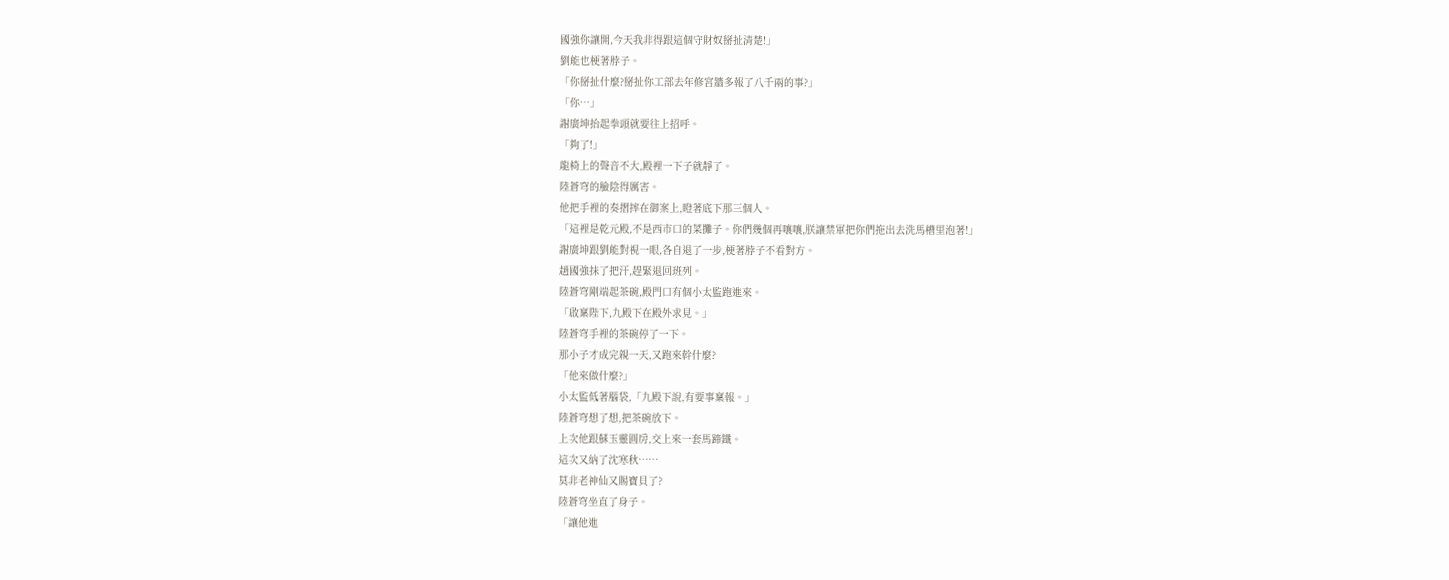國強你讓開,今天我非得跟這個守財奴掰扯清楚!」
劉能也梗著脖子。
「你掰扯什麼?掰扯你工部去年修宮牆多報了八千兩的事?」
「你…」
謝廣坤抬起拳頭就要往上招呼。
「夠了!」
龍椅上的聲音不大,殿裡一下子就靜了。
陸蒼穹的臉陰得厲害。
他把手裡的奏摺摔在御案上,瞪著底下那三個人。
「這裡是乾元殿,不是西市口的菜攤子。你們幾個再嚷嚷,朕讓禁軍把你們拖出去洗馬槽里泡著!」
謝廣坤跟劉能對視一眼,各自退了一步,梗著脖子不看對方。
趙國強抹了把汗,趕緊退回班列。
陸蒼穹剛端起茶碗,殿門口有個小太監跑進來。
「啟稟陛下,九殿下在殿外求見。」
陸蒼穹手裡的茶碗停了一下。
那小子才成完親一天,又跑來幹什麼?
「他來做什麼?」
小太監低著腦袋,「九殿下說,有要事稟報。」
陸蒼穹想了想,把茶碗放下。
上次他跟蘇玉靈圓房,交上來一套馬蹄鐵。
這次又納了沈寒秋……
莫非老神仙又賜寶貝了?
陸蒼穹坐直了身子。
「讓他進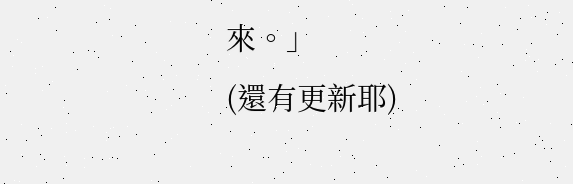來。」
(還有更新耶)